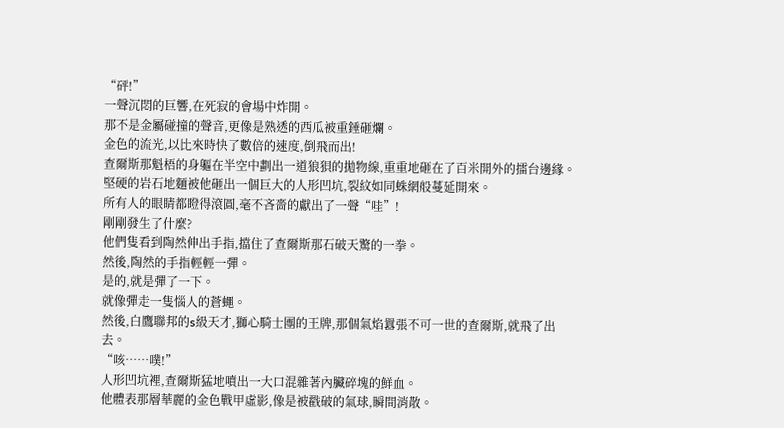“砰!”
一聲沉悶的巨響,在死寂的會場中炸開。
那不是金屬碰撞的聲音,更像是熟透的西瓜被重錘砸爛。
金色的流光,以比來時快了數倍的速度,倒飛而出!
查爾斯那魁梧的身軀在半空中劃出一道狼狽的拋物線,重重地砸在了百米開外的擂台邊緣。
堅硬的岩石地麵被他砸出一個巨大的人形凹坑,裂紋如同蛛網般蔓延開來。
所有人的眼睛都瞪得滾圓,毫不吝嗇的獻出了一聲“哇”!
剛剛發生了什麼?
他們隻看到陶然伸出手指,擋住了查爾斯那石破天驚的一拳。
然後,陶然的手指輕輕一彈。
是的,就是彈了一下。
就像彈走一隻惱人的蒼蠅。
然後,白鷹聯邦的s級天才,獅心騎士團的王牌,那個氣焰囂張不可一世的查爾斯,就飛了出去。
“咳……噗!”
人形凹坑裡,查爾斯猛地噴出一大口混雜著內臟碎塊的鮮血。
他體表那層華麗的金色戰甲虛影,像是被戳破的氣球,瞬間消散。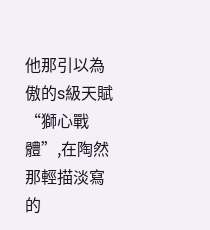他那引以為傲的s級天賦“獅心戰體”,在陶然那輕描淡寫的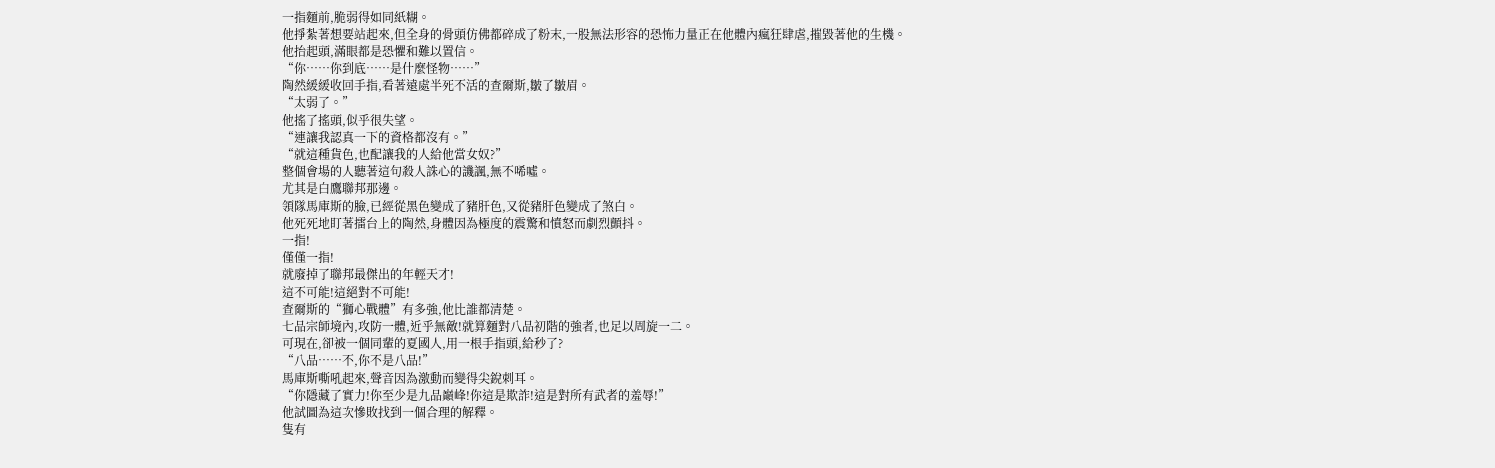一指麵前,脆弱得如同紙糊。
他掙紮著想要站起來,但全身的骨頭仿佛都碎成了粉末,一股無法形容的恐怖力量正在他體內瘋狂肆虐,摧毀著他的生機。
他抬起頭,滿眼都是恐懼和難以置信。
“你……你到底……是什麼怪物……”
陶然緩緩收回手指,看著遠處半死不活的查爾斯,皺了皺眉。
“太弱了。”
他搖了搖頭,似乎很失望。
“連讓我認真一下的資格都沒有。”
“就這種貨色,也配讓我的人給他當女奴?”
整個會場的人聽著這句殺人誅心的譏諷,無不唏噓。
尤其是白鷹聯邦那邊。
領隊馬庫斯的臉,已經從黑色變成了豬肝色,又從豬肝色變成了煞白。
他死死地盯著擂台上的陶然,身體因為極度的震驚和憤怒而劇烈顫抖。
一指!
僅僅一指!
就廢掉了聯邦最傑出的年輕天才!
這不可能!這絕對不可能!
查爾斯的“獅心戰體”有多強,他比誰都清楚。
七品宗師境內,攻防一體,近乎無敵!就算麵對八品初階的強者,也足以周旋一二。
可現在,卻被一個同輩的夏國人,用一根手指頭,給秒了?
“八品……不,你不是八品!”
馬庫斯嘶吼起來,聲音因為激動而變得尖銳刺耳。
“你隱藏了實力!你至少是九品巔峰!你這是欺詐!這是對所有武者的羞辱!”
他試圖為這次慘敗找到一個合理的解釋。
隻有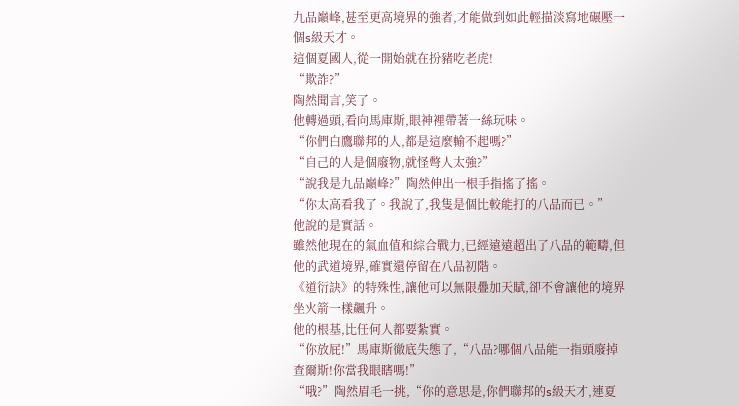九品巔峰,甚至更高境界的強者,才能做到如此輕描淡寫地碾壓一個s級天才。
這個夏國人,從一開始就在扮豬吃老虎!
“欺詐?”
陶然聞言,笑了。
他轉過頭,看向馬庫斯,眼神裡帶著一絲玩味。
“你們白鷹聯邦的人,都是這麼輸不起嗎?”
“自己的人是個廢物,就怪彆人太強?”
“說我是九品巔峰?”陶然伸出一根手指搖了搖。
“你太高看我了。我說了,我隻是個比較能打的八品而已。”
他說的是實話。
雖然他現在的氣血值和綜合戰力,已經遠遠超出了八品的範疇,但他的武道境界,確實還停留在八品初階。
《道衍訣》的特殊性,讓他可以無限疊加天賦,卻不會讓他的境界坐火箭一樣飆升。
他的根基,比任何人都要紮實。
“你放屁!”馬庫斯徹底失態了,“八品?哪個八品能一指頭廢掉查爾斯!你當我眼瞎嗎!”
“哦?”陶然眉毛一挑,“你的意思是,你們聯邦的s級天才,連夏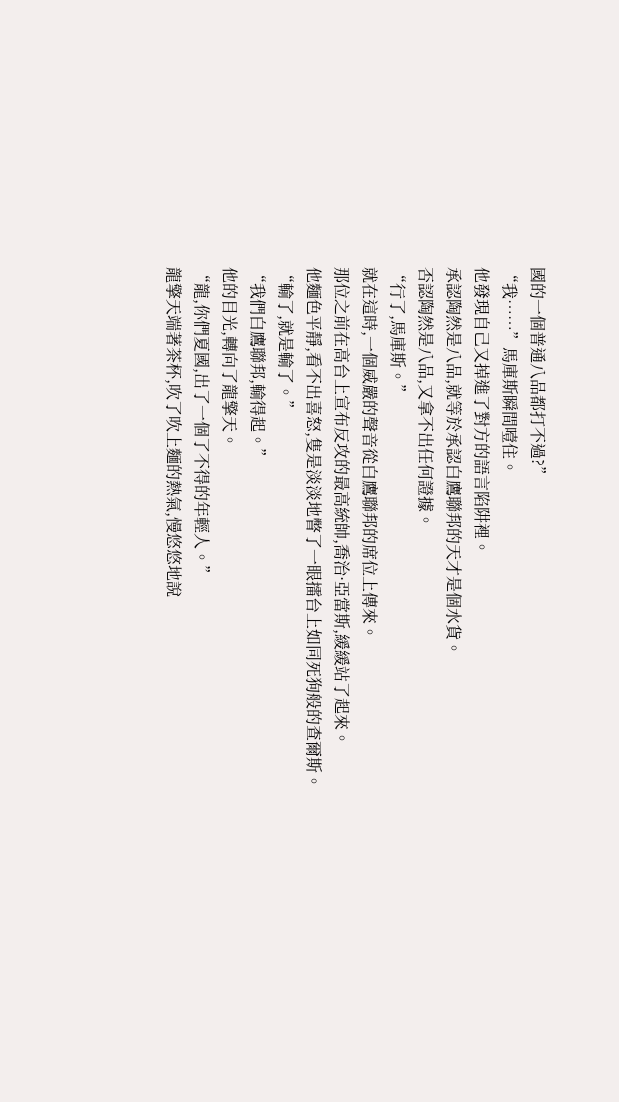國的一個普通八品都打不過?”
“我……”馬庫斯瞬間噎住。
他發現自己又掉進了對方的語言陷阱裡。
承認陶然是八品,就等於承認白鷹聯邦的天才是個水貨。
否認陶然是八品,又拿不出任何證據。
“行了,馬庫斯。”
就在這時,一個威嚴的聲音從白鷹聯邦的席位上傳來。
那位之前在高台上宣布反攻的最高統帥,喬治·亞當斯,緩緩站了起來。
他麵色平靜,看不出喜怒,隻是淡淡地瞥了一眼擂台上如同死狗般的查爾斯。
“輸了,就是輸了。”
“我們白鷹聯邦,輸得起。”
他的目光,轉向了龍擎天。
“龍,你們夏國,出了一個了不得的年輕人。”
龍擎天端著茶杯,吹了吹上麵的熱氣,慢悠悠地說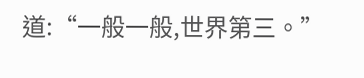道:“一般一般,世界第三。”